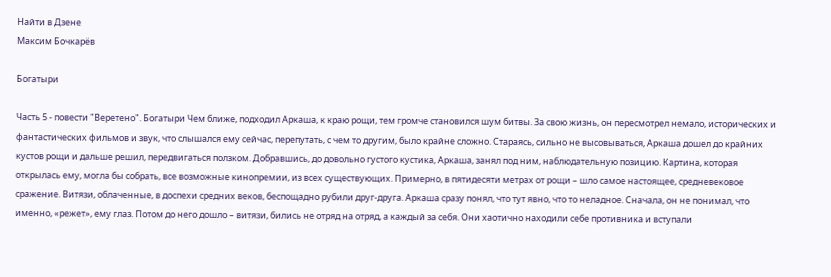Найти в Дзене
Максим Бочкарёв

Богатыри

Часть 5 - повести "Веретено". Богатыри Чем ближе, подходил Аркаша, к краю рощи, тем громче становился шум битвы. За свою жизнь, он пересмотрел немало, исторических и фантастических фильмов и звук, что слышался ему сейчас, перепутать, с чем то другим, было крайне сложно. Стараясь, сильно не высовываться, Аркаша дошел до крайних кустов рощи и дальше решил, передвигаться ползком. Добравшись, до довольно густого кустика, Аркаша, занял под ним, наблюдательную позицию. Картина, которая открылась ему, могла бы собрать, все возможные кинопремии, из всех существующих. Примерно, в пятидесяти метрах от рощи – шло самое настоящее, средневековое сражение. Витязи, облаченные, в доспехи средних веков, беспощадно рубили друг-друга. Аркаша сразу понял, что тут явно, что то неладное. Сначала, он не понимал, что именно, «режет», ему глаз. Потом до него дошло – витязи, бились не отряд на отряд, а каждый за себя. Они хаотично находили себе противника и вступали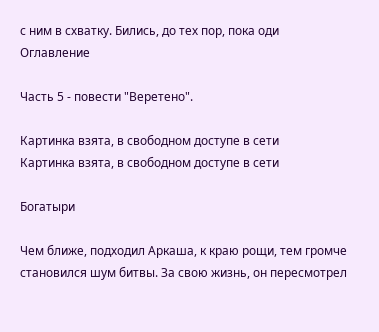с ним в схватку. Бились, до тех пор, пока оди
Оглавление

Часть 5 - повести "Веретено".

Картинка взята, в свободном доступе в сети
Картинка взята, в свободном доступе в сети

Богатыри

Чем ближе, подходил Аркаша, к краю рощи, тем громче становился шум битвы. За свою жизнь, он пересмотрел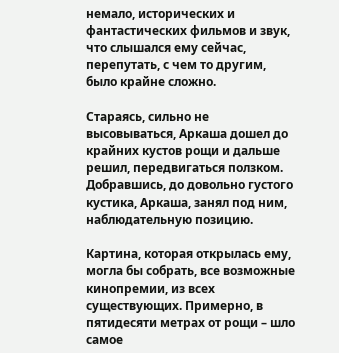немало, исторических и фантастических фильмов и звук, что слышался ему сейчас, перепутать, с чем то другим, было крайне сложно.

Стараясь, сильно не высовываться, Аркаша дошел до крайних кустов рощи и дальше решил, передвигаться ползком. Добравшись, до довольно густого кустика, Аркаша, занял под ним, наблюдательную позицию.

Картина, которая открылась ему, могла бы собрать, все возможные кинопремии, из всех существующих. Примерно, в пятидесяти метрах от рощи – шло самое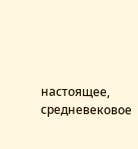настоящее, средневековое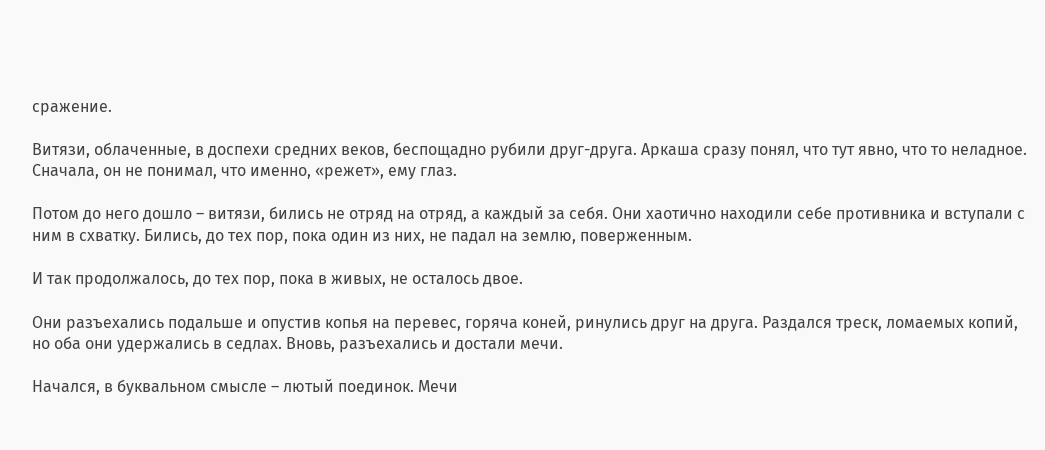сражение.

Витязи, облаченные, в доспехи средних веков, беспощадно рубили друг-друга. Аркаша сразу понял, что тут явно, что то неладное. Сначала, он не понимал, что именно, «режет», ему глаз.

Потом до него дошло – витязи, бились не отряд на отряд, а каждый за себя. Они хаотично находили себе противника и вступали с ним в схватку. Бились, до тех пор, пока один из них, не падал на землю, поверженным.

И так продолжалось, до тех пор, пока в живых, не осталось двое.

Они разъехались подальше и опустив копья на перевес, горяча коней, ринулись друг на друга. Раздался треск, ломаемых копий, но оба они удержались в седлах. Вновь, разъехались и достали мечи.

Начался, в буквальном смысле – лютый поединок. Мечи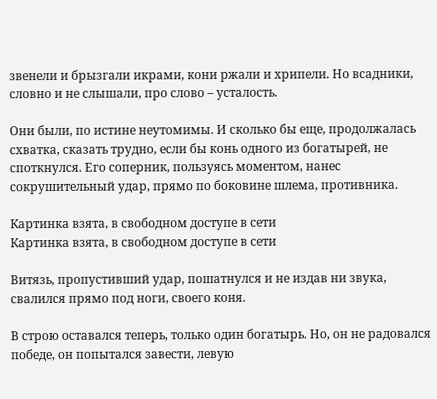звенели и брызгали икрами, кони ржали и хрипели. Но всадники, словно и не слышали, про слово – усталость.

Они были, по истине неутомимы. И сколько бы еще, продолжалась схватка, сказать трудно, если бы конь одного из богатырей, не споткнулся. Его соперник, пользуясь моментом, нанес сокрушительный удар, прямо по боковине шлема, противника.

Картинка взята, в свободном доступе в сети
Картинка взята, в свободном доступе в сети

Витязь, пропустивший удар, пошатнулся и не издав ни звука, свалился прямо под ноги, своего коня.

В строю оставался теперь, только один богатырь. Но, он не радовался победе, он попытался завести, левую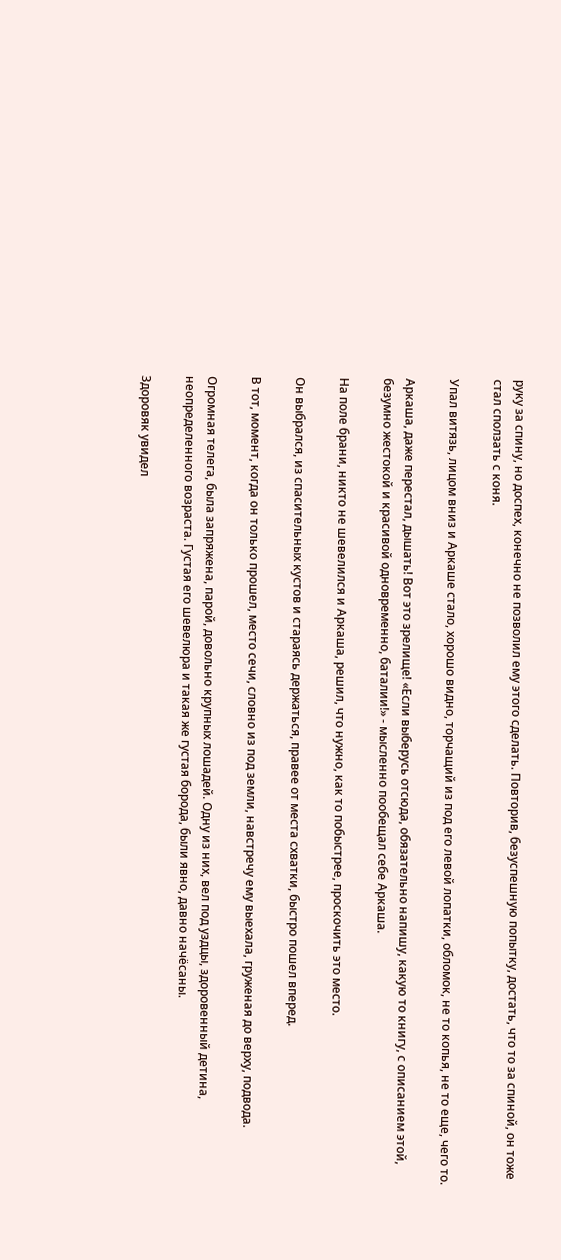руку за спину, но доспех, конечно не позволил ему этого сделать. Повторив, безуспешную попытку, достать, что то за спиной, он тоже стал сползать с коня.

Упал витязь, лицом вниз и Аркаше стало, хорошо видно, торчащий из под его левой лопатки, обломок, не то копья, не то еще, чего то.

Аркаша, даже перестал, дышать! Вот это зрелище! «Если выберусь отсюда, обязательно напишу, какую то книгу, с описанием этой, безумно жестокой и красивой одновременно, баталии!» - мысленно пообещал себе Аркаша.

На поле брани, никто не шевелился и Аркаша, решил, что нужно, как то побыстрее, проскочить это место.

Он выбрался, из спасительных кустов и стараясь держаться, правее от места схватки, быстро пошел вперед.

В тот, момент, когда он только прошел, место сечи, словно из под земли, навстречу ему выехала, груженая до верху, подвода.

Огромная телега, была запряжена, парой, довольно крупных лошадей. Одну из них, вел под уздцы, здоровенный детина, неопределенного возраста. Густая его шевелюра и такая же густая борода, были явно, давно начёсаны.

Здоровяк увидел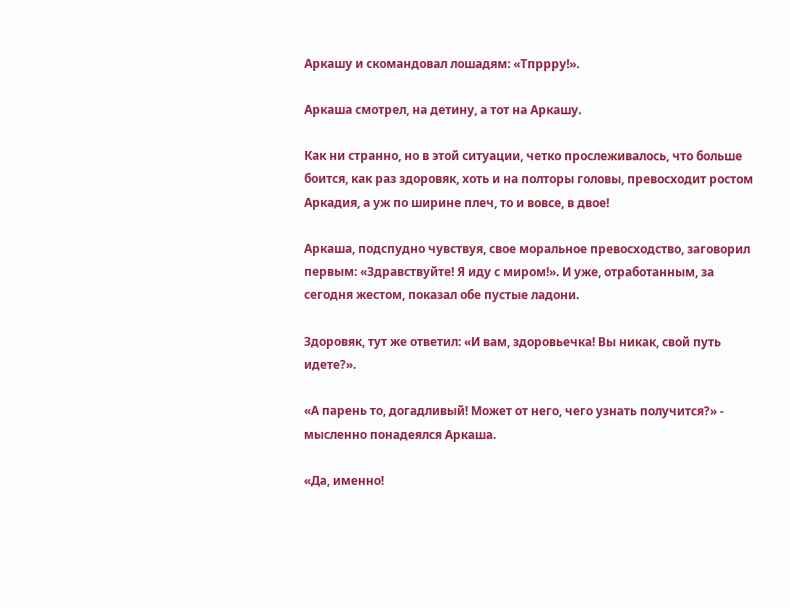Аркашу и скомандовал лошадям: «Тпррру!».

Аркаша смотрел, на детину, а тот на Аркашу.

Как ни странно, но в этой ситуации, четко прослеживалось, что больше боится, как раз здоровяк, хоть и на полторы головы, превосходит ростом Аркадия, а уж по ширине плеч, то и вовсе, в двое!

Аркаша, подспудно чувствуя, свое моральное превосходство, заговорил первым: «Здравствуйте! Я иду с миром!». И уже, отработанным, за сегодня жестом, показал обе пустые ладони.

Здоровяк, тут же ответил: «И вам, здоровьечка! Вы никак, свой путь идете?».

«А парень то, догадливый! Может от него, чего узнать получится?» - мысленно понадеялся Аркаша.

«Да, именно!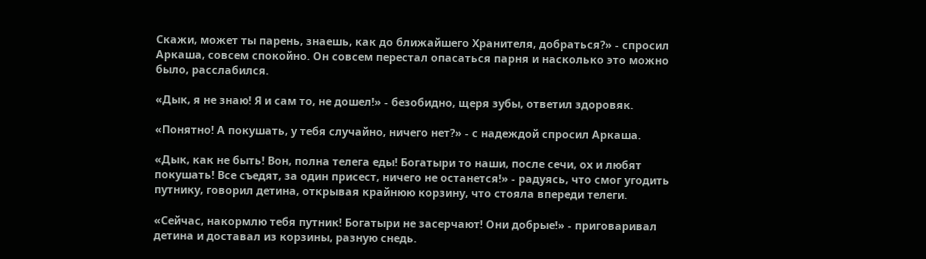Скажи, может ты парень, знаешь, как до ближайшего Хранителя, добраться?» - спросил Аркаша, совсем спокойно. Он совсем перестал опасаться парня и насколько это можно было, расслабился.

«Дык, я не знаю! Я и сам то, не дошел!» - безобидно, щеря зубы, ответил здоровяк.

«Понятно! А покушать, у тебя случайно, ничего нет?» - с надеждой спросил Аркаша.

«Дык, как не быть! Вон, полна телега еды! Богатыри то наши, после сечи, ох и любят покушать! Все съедят, за один присест, ничего не останется!» - радуясь, что смог угодить путнику, говорил детина, открывая крайнюю корзину, что стояла впереди телеги.

«Сейчас, накормлю тебя путник! Богатыри не засерчают! Они добрые!» - приговаривал детина и доставал из корзины, разную снедь.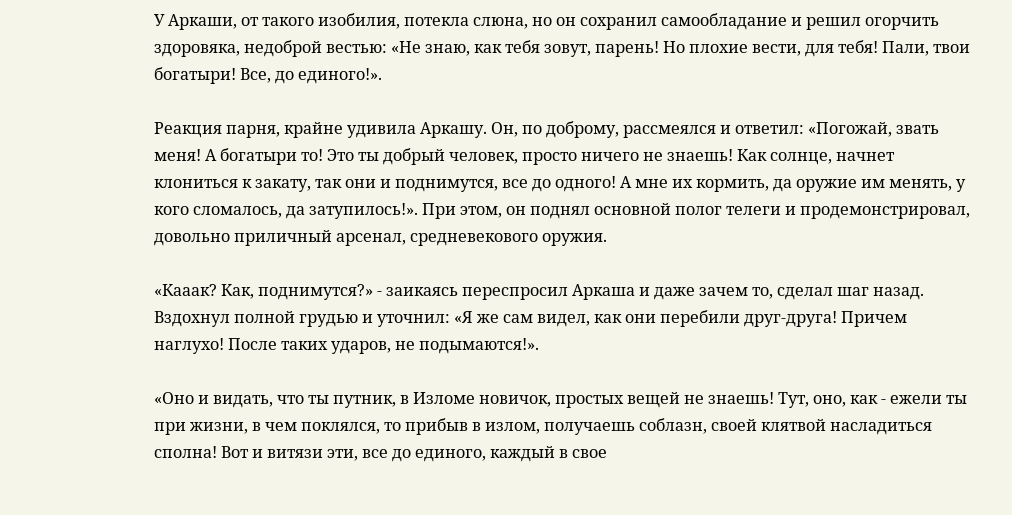У Аркаши, от такого изобилия, потекла слюна, но он сохранил самообладание и решил огорчить здоровяка, недоброй вестью: «Не знаю, как тебя зовут, парень! Но плохие вести, для тебя! Пали, твои богатыри! Все, до единого!».

Реакция парня, крайне удивила Аркашу. Он, по доброму, рассмеялся и ответил: «Погожай, звать меня! А богатыри то! Это ты добрый человек, просто ничего не знаешь! Как солнце, начнет клониться к закату, так они и поднимутся, все до одного! А мне их кормить, да оружие им менять, у кого сломалось, да затупилось!». При этом, он поднял основной полог телеги и продемонстрировал, довольно приличный арсенал, средневекового оружия.

«Кааак? Как, поднимутся?» - заикаясь переспросил Аркаша и даже зачем то, сделал шаг назад. Вздохнул полной грудью и уточнил: «Я же сам видел, как они перебили друг-друга! Причем наглухо! После таких ударов, не подымаются!».

«Оно и видать, что ты путник, в Изломе новичок, простых вещей не знаешь! Тут, оно, как - ежели ты при жизни, в чем поклялся, то прибыв в излом, получаешь соблазн, своей клятвой насладиться сполна! Вот и витязи эти, все до единого, каждый в свое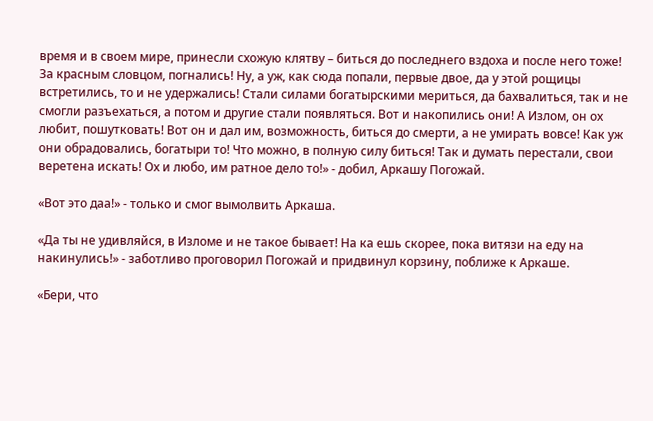время и в своем мире, принесли схожую клятву – биться до последнего вздоха и после него тоже! За красным словцом, погнались! Ну, а уж, как сюда попали, первые двое, да у этой рощицы встретились, то и не удержались! Стали силами богатырскими мериться, да бахвалиться, так и не смогли разъехаться, а потом и другие стали появляться. Вот и накопились они! А Излом, он ох любит, пошутковать! Вот он и дал им, возможность, биться до смерти, а не умирать вовсе! Как уж они обрадовались, богатыри то! Что можно, в полную силу биться! Так и думать перестали, свои веретена искать! Ох и любо, им ратное дело то!» - добил, Аркашу Погожай.

«Вот это даа!» - только и смог вымолвить Аркаша.

«Да ты не удивляйся, в Изломе и не такое бывает! На ка ешь скорее, пока витязи на еду на накинулись!» - заботливо проговорил Погожай и придвинул корзину, поближе к Аркаше.

«Бери, что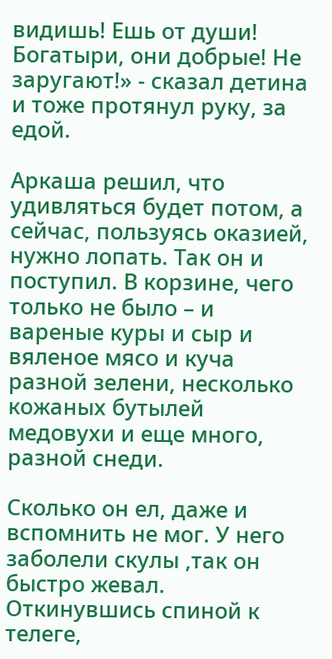видишь! Ешь от души! Богатыри, они добрые! Не заругают!» - сказал детина и тоже протянул руку, за едой.

Аркаша решил, что удивляться будет потом, а сейчас, пользуясь оказией, нужно лопать. Так он и поступил. В корзине, чего только не было – и вареные куры и сыр и вяленое мясо и куча разной зелени, несколько кожаных бутылей медовухи и еще много, разной снеди.

Сколько он ел, даже и вспомнить не мог. У него заболели скулы ,так он быстро жевал. Откинувшись спиной к телеге,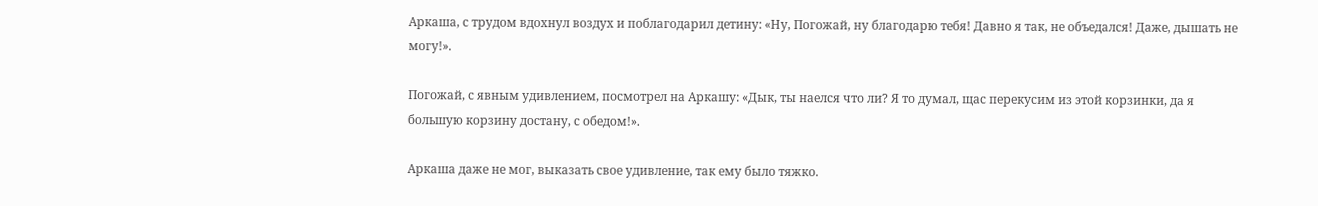Аркаша, с трудом вдохнул воздух и поблагодарил детину: «Ну, Погожай, ну благодарю тебя! Давно я так, не объедался! Даже, дышать не могу!».

Погожай, с явным удивлением, посмотрел на Аркашу: «Дык, ты наелся что ли? Я то думал, щас перекусим из этой корзинки, да я большую корзину достану, с обедом!».

Аркаша даже не мог, выказать свое удивление, так ему было тяжко.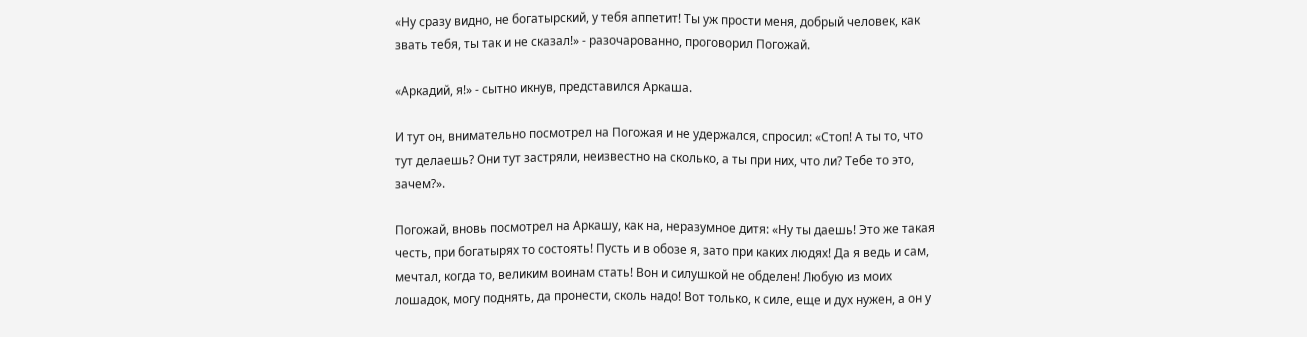«Ну сразу видно, не богатырский, у тебя аппетит! Ты уж прости меня, добрый человек, как звать тебя, ты так и не сказал!» - разочарованно, проговорил Погожай.

«Аркадий, я!» - сытно икнув, представился Аркаша.

И тут он, внимательно посмотрел на Погожая и не удержался, спросил: «Стоп! А ты то, что тут делаешь? Они тут застряли, неизвестно на сколько, а ты при них, что ли? Тебе то это, зачем?».

Погожай, вновь посмотрел на Аркашу, как на, неразумное дитя: «Ну ты даешь! Это же такая честь, при богатырях то состоять! Пусть и в обозе я, зато при каких людях! Да я ведь и сам, мечтал, когда то, великим воинам стать! Вон и силушкой не обделен! Любую из моих лошадок, могу поднять, да пронести, сколь надо! Вот только, к силе, еще и дух нужен, а он у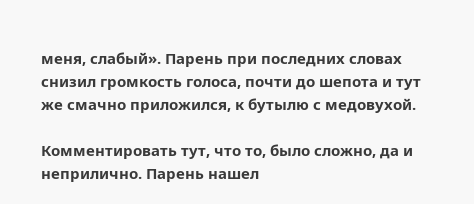меня, слабый». Парень при последних словах снизил громкость голоса, почти до шепота и тут же смачно приложился, к бутылю с медовухой.

Комментировать тут, что то, было сложно, да и неприлично. Парень нашел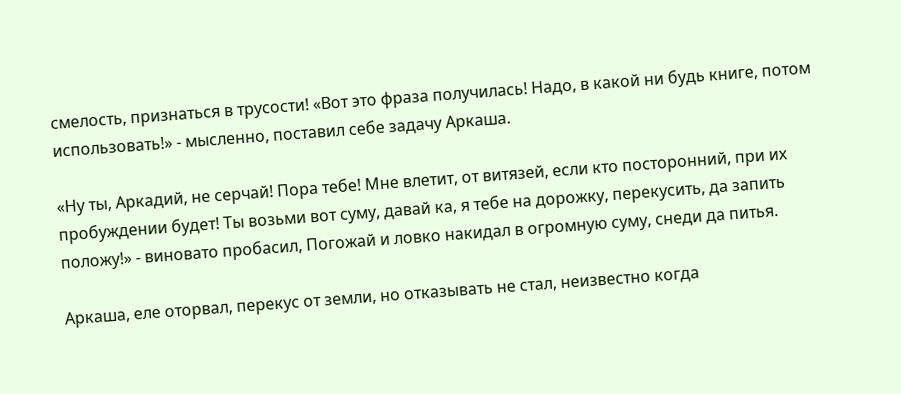смелость, признаться в трусости! «Вот это фраза получилась! Надо, в какой ни будь книге, потом использовать!» - мысленно, поставил себе задачу Аркаша.

«Ну ты, Аркадий, не серчай! Пора тебе! Мне влетит, от витязей, если кто посторонний, при их пробуждении будет! Ты возьми вот суму, давай ка, я тебе на дорожку, перекусить, да запить положу!» - виновато пробасил, Погожай и ловко накидал в огромную суму, снеди да питья.

Аркаша, еле оторвал, перекус от земли, но отказывать не стал, неизвестно когда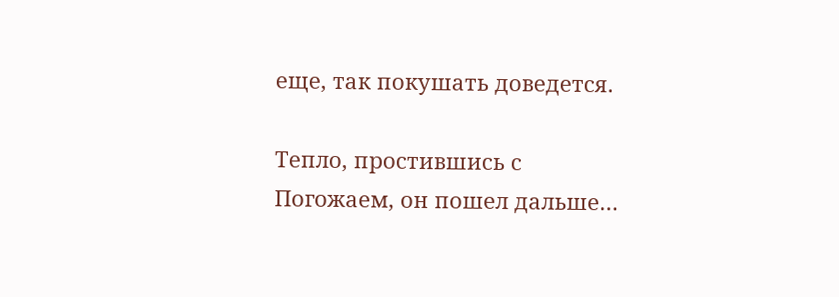еще, так покушать доведется.

Тепло, простившись с Погожаем, он пошел дальше…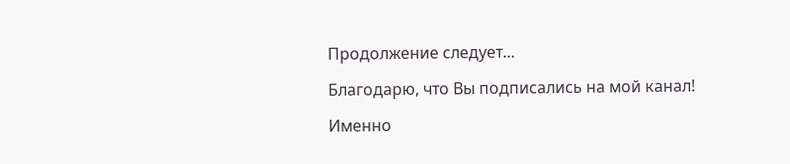Продолжение следует...

Благодарю, что Вы подписались на мой канал!

Именно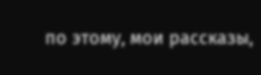по этому, мои рассказы,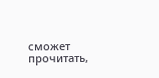сможет прочитать,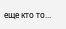еще кто то...